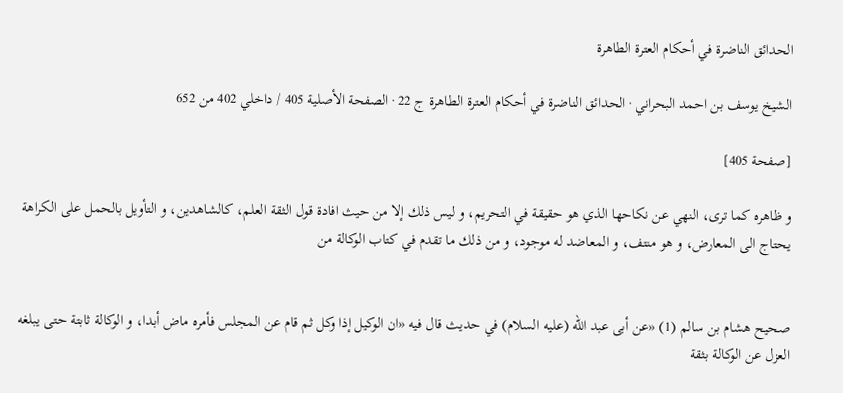الحدائق الناضرة في أحكام العترة الطاهرة

الشيخ يوسف بن احمد البحراني · الحدائق الناضرة في أحكام العترة الطاهرة ج 22 · الصفحة الأصلية 405 / داخلي 402 من 652

[صفحة 405]

و ظاهره كما ترى، النهي عن نكاحها الذي هو حقيقة في التحريم، و ليس ذلك إلا من حيث افادة قول الثقة العلم، كالشاهدين، و التأويل بالحمل على الكراهة يحتاج الى المعارض، و هو منتف، و المعاضد له موجود، و من ذلك ما تقدم في كتاب الوكالة من


صحيح هشام بن سالم (1) «عن أبى عبد الله (عليه السلام) في حديث قال فيه «ان الوكيل إذا وكل ثم قام عن المجلس فأمره ماض أبدا، و الوكالة ثابتة حتى يبلغه العزل عن الوكالة بثقة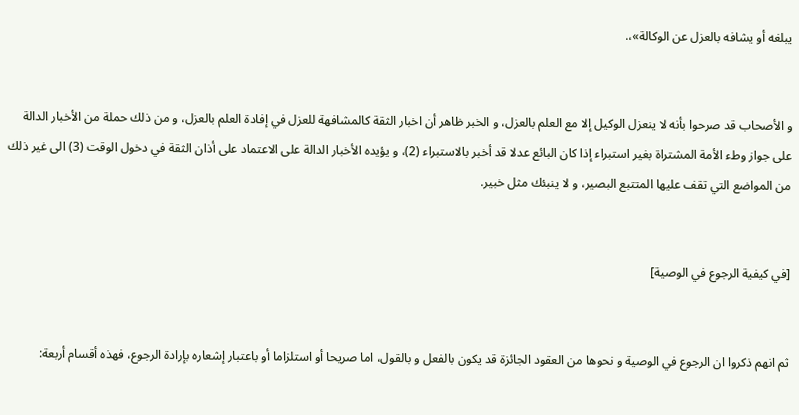يبلغه أو يشافه بالعزل عن الوكالة»،.


و الأصحاب قد صرحوا بأنه لا ينعزل الوكيل إلا مع العلم بالعزل، و الخبر ظاهر أن اخبار الثقة كالمشافهة للعزل في إفادة العلم بالعزل، و من ذلك حملة من الأخبار الدالة على جواز وطء الأمة المشتراة بغير استبراء إذا كان البائع عدلا قد أخبر بالاستبراء (2)، و يؤيده الأخبار الدالة على الاعتماد على أذان الثقة في دخول الوقت (3) الى غير ذلك من المواضع التي تقف عليها المتتبع البصير، و لا ينبئك مثل خبير.


[في كيفية الرجوع في الوصية]


ثم انهم ذكروا ان الرجوع في الوصية و نحوها من العقود الجائزة قد يكون بالفعل و بالقول، اما صريحا أو استلزاما أو باعتبار إشعاره بإرادة الرجوع، فهذه أقسام أربعة: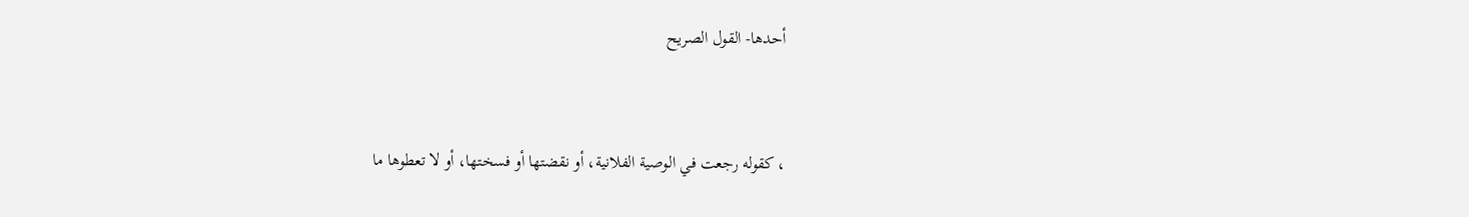أحدها- القول الصريح


، كقوله رجعت في الوصية الفلانية، أو نقضتها أو فسختها، أو لا تعطوها ما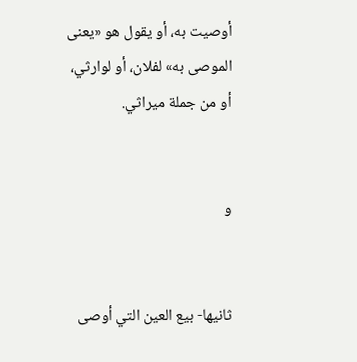أوصيت به، أو يقول هو «يعنى الموصى به» لفلان، أو لوارثي، أو من جملة ميراثي.


و


ثانيها- بيع العين التي أوصى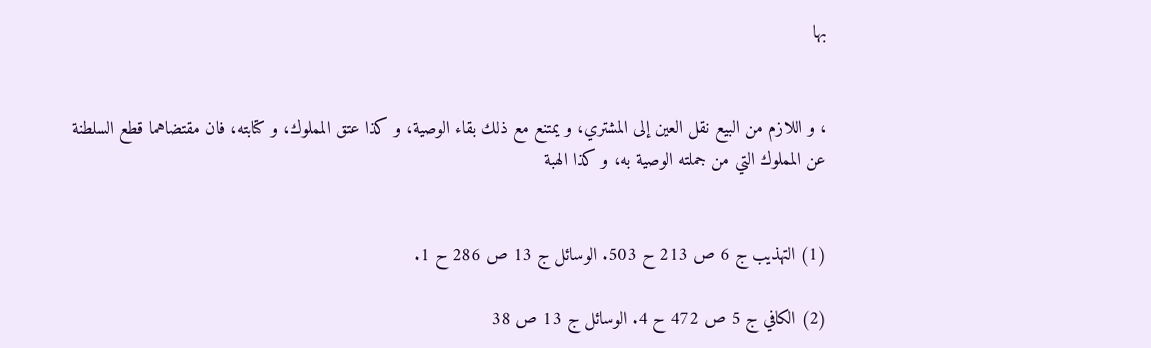بها


، و اللازم من البيع نقل العين إلى المشتري، و يمتنع مع ذلك بقاء الوصية، و كذا عتق المملوك، و كتابته، فان مقتضاهما قطع السلطنة عن المملوك التي من جملته الوصية به، و كذا الهبة


(1) التهذيب ج 6 ص 213 ح 503. الوسائل ج 13 ص 286 ح 1.

(2) الكافي ج 5 ص 472 ح 4. الوسائل ج 13 ص 38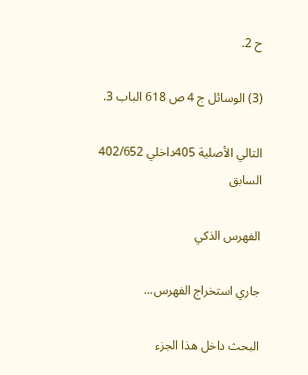ح 2.

(3) الوسائل ج 4 ص 618 الباب 3.

التالي الأصلية 405داخلي 402/652 السابق

الفهرس الذكي

جاري استخراج الفهرس...

البحث داخل هذا الجزء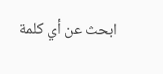ابحث عن أي كلمة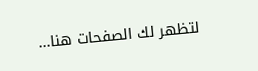لتظهر لك الصفحات هنا...